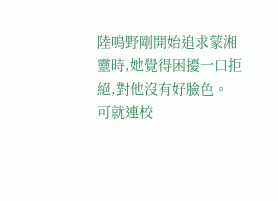陸鳴野剛開始追求蒙湘靈時,她覺得困擾一口拒絕,對他沒有好臉色。
可就連校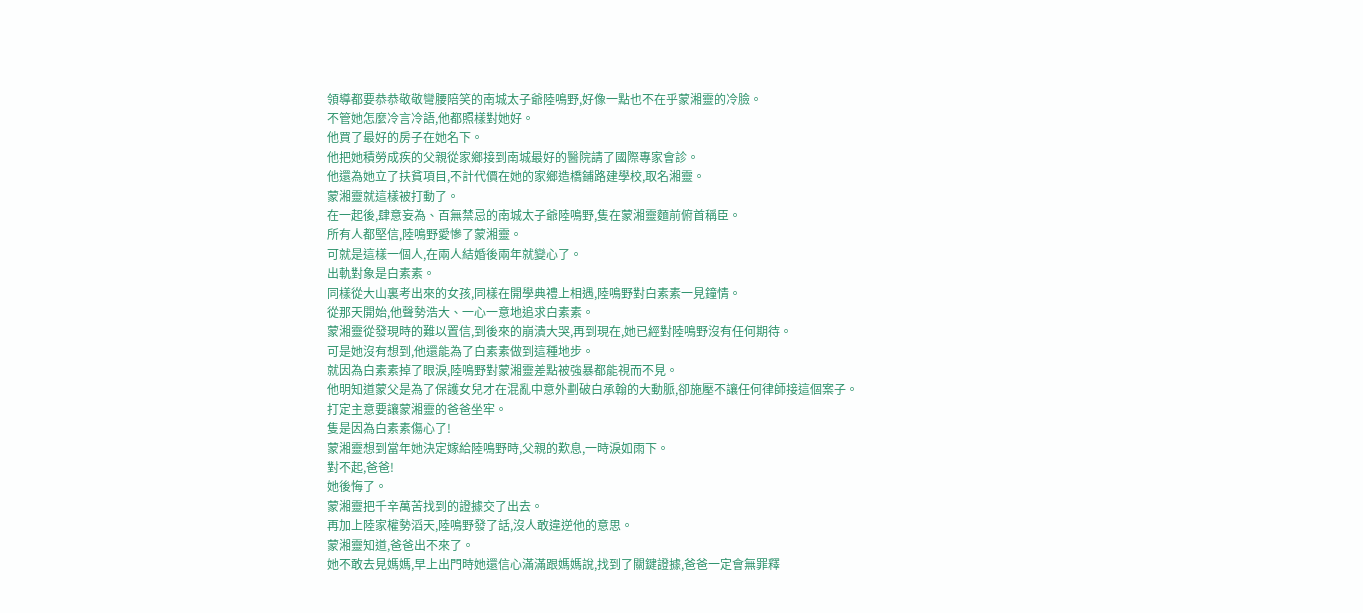領導都要恭恭敬敬彎腰陪笑的南城太子爺陸鳴野,好像一點也不在乎蒙湘靈的冷臉。
不管她怎麼冷言冷語,他都照樣對她好。
他買了最好的房子在她名下。
他把她積勞成疾的父親從家鄉接到南城最好的醫院請了國際專家會診。
他還為她立了扶貧項目,不計代價在她的家鄉造橋鋪路建學校,取名湘靈。
蒙湘靈就這樣被打動了。
在一起後,肆意妄為、百無禁忌的南城太子爺陸鳴野,隻在蒙湘靈麵前俯首稱臣。
所有人都堅信,陸鳴野愛慘了蒙湘靈。
可就是這樣一個人,在兩人結婚後兩年就變心了。
出軌對象是白素素。
同樣從大山裏考出來的女孩,同樣在開學典禮上相遇,陸鳴野對白素素一見鐘情。
從那天開始,他聲勢浩大、一心一意地追求白素素。
蒙湘靈從發現時的難以置信,到後來的崩潰大哭,再到現在,她已經對陸鳴野沒有任何期待。
可是她沒有想到,他還能為了白素素做到這種地步。
就因為白素素掉了眼淚,陸鳴野對蒙湘靈差點被強暴都能視而不見。
他明知道蒙父是為了保護女兒才在混亂中意外劃破白承翰的大動脈,卻施壓不讓任何律師接這個案子。
打定主意要讓蒙湘靈的爸爸坐牢。
隻是因為白素素傷心了!
蒙湘靈想到當年她決定嫁給陸鳴野時,父親的歎息,一時淚如雨下。
對不起,爸爸!
她後悔了。
蒙湘靈把千辛萬苦找到的證據交了出去。
再加上陸家權勢滔天,陸鳴野發了話,沒人敢違逆他的意思。
蒙湘靈知道,爸爸出不來了。
她不敢去見媽媽,早上出門時她還信心滿滿跟媽媽說,找到了關鍵證據,爸爸一定會無罪釋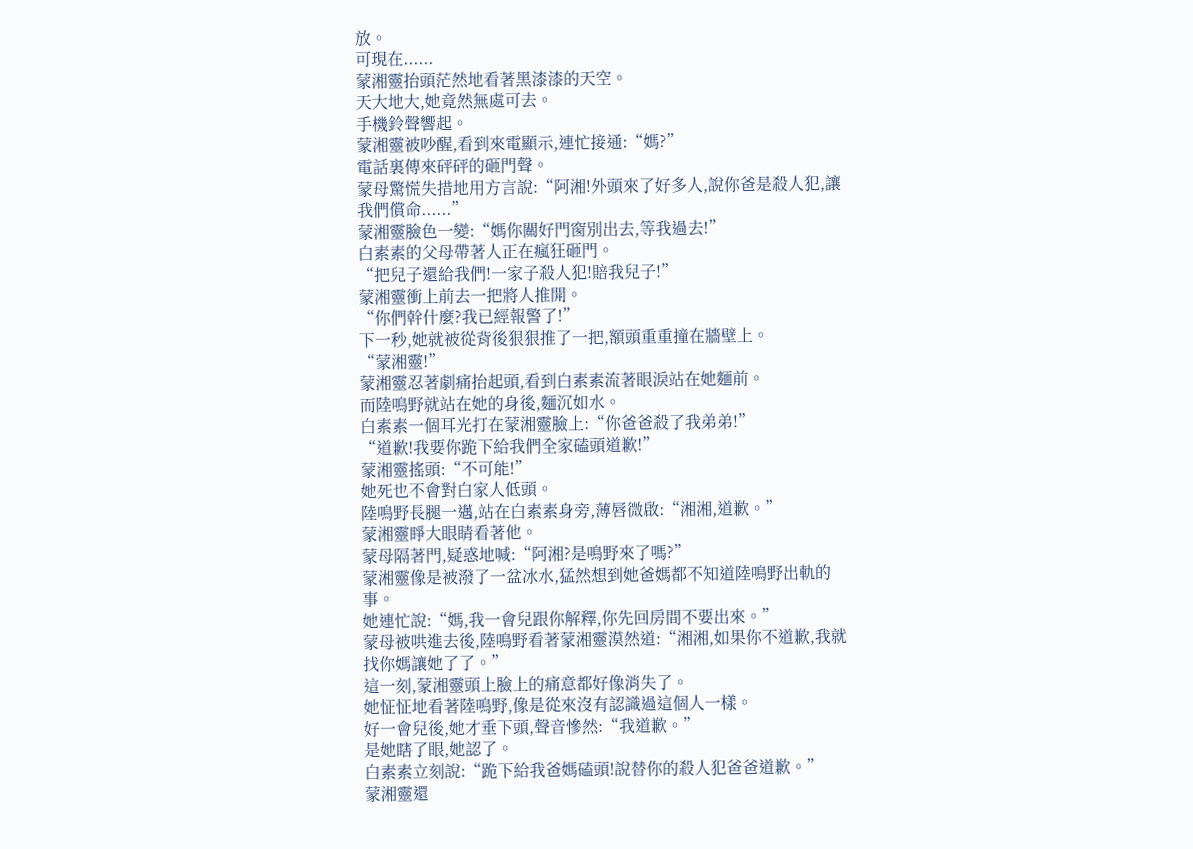放。
可現在......
蒙湘靈抬頭茫然地看著黑漆漆的天空。
天大地大,她竟然無處可去。
手機鈴聲響起。
蒙湘靈被吵醒,看到來電顯示,連忙接通:“媽?”
電話裏傳來砰砰的砸門聲。
蒙母驚慌失措地用方言說:“阿湘!外頭來了好多人,說你爸是殺人犯,讓我們償命......”
蒙湘靈臉色一變:“媽你關好門窗別出去,等我過去!”
白素素的父母帶著人正在瘋狂砸門。
“把兒子還給我們!一家子殺人犯!賠我兒子!”
蒙湘靈衝上前去一把將人推開。
“你們幹什麼?我已經報警了!”
下一秒,她就被從背後狠狠推了一把,額頭重重撞在牆壁上。
“蒙湘靈!”
蒙湘靈忍著劇痛抬起頭,看到白素素流著眼淚站在她麵前。
而陸鳴野就站在她的身後,麵沉如水。
白素素一個耳光打在蒙湘靈臉上:“你爸爸殺了我弟弟!”
“道歉!我要你跪下給我們全家磕頭道歉!”
蒙湘靈搖頭:“不可能!”
她死也不會對白家人低頭。
陸鳴野長腿一邁,站在白素素身旁,薄唇微啟:“湘湘,道歉。”
蒙湘靈睜大眼睛看著他。
蒙母隔著門,疑惑地喊:“阿湘?是鳴野來了嗎?”
蒙湘靈像是被潑了一盆冰水,猛然想到她爸媽都不知道陸鳴野出軌的事。
她連忙說:“媽,我一會兒跟你解釋,你先回房間不要出來。”
蒙母被哄進去後,陸鳴野看著蒙湘靈漠然道:“湘湘,如果你不道歉,我就找你媽讓她了了。”
這一刻,蒙湘靈頭上臉上的痛意都好像消失了。
她怔怔地看著陸鳴野,像是從來沒有認識過這個人一樣。
好一會兒後,她才垂下頭,聲音慘然:“我道歉。”
是她瞎了眼,她認了。
白素素立刻說:“跪下給我爸媽磕頭!說替你的殺人犯爸爸道歉。”
蒙湘靈還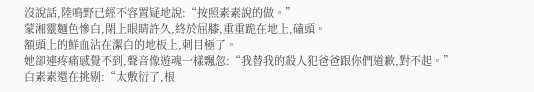沒說話,陸鳴野已經不容置疑地說:“按照素素說的做。”
蒙湘靈麵色慘白,閉上眼睛許久,終於屈膝,重重跪在地上,磕頭。
額頭上的鮮血沾在潔白的地板上,刺目極了。
她卻連疼痛感覺不到,聲音像遊魂一樣飄忽:“我替我的殺人犯爸爸跟你們道歉,對不起。”
白素素還在挑剔:“太敷衍了,根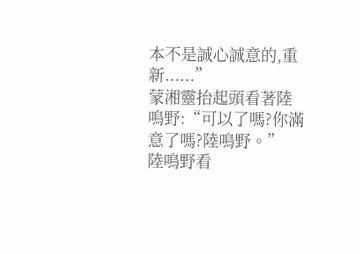本不是誠心誠意的,重新......”
蒙湘靈抬起頭看著陸鳴野:“可以了嗎?你滿意了嗎?陸鳴野。”
陸鳴野看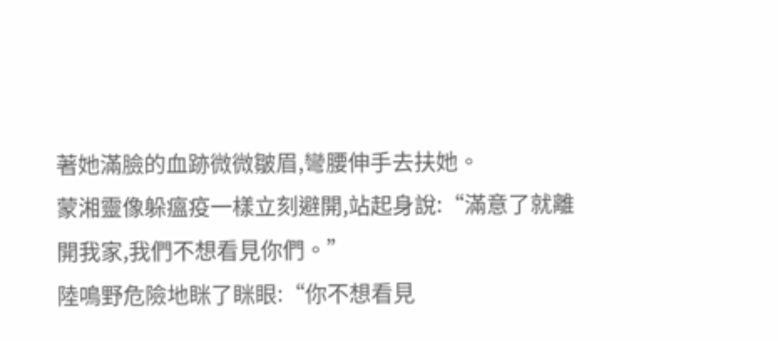著她滿臉的血跡微微皺眉,彎腰伸手去扶她。
蒙湘靈像躲瘟疫一樣立刻避開,站起身說:“滿意了就離開我家,我們不想看見你們。”
陸鳴野危險地眯了眯眼:“你不想看見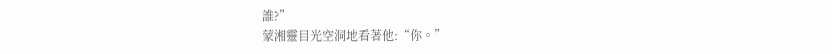誰?”
蒙湘靈目光空洞地看著他:“你。”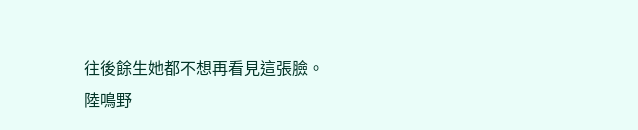往後餘生她都不想再看見這張臉。
陸鳴野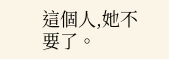這個人,她不要了。